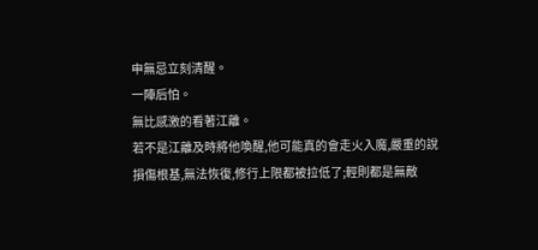申無忌立刻清醒。
一陣后怕。
無比感激的看著江離。
若不是江離及時將他喚醒,他可能真的會走火入魔,嚴重的說損傷根基,無法恢復,修行上限都被拉低了;輕則都是無敵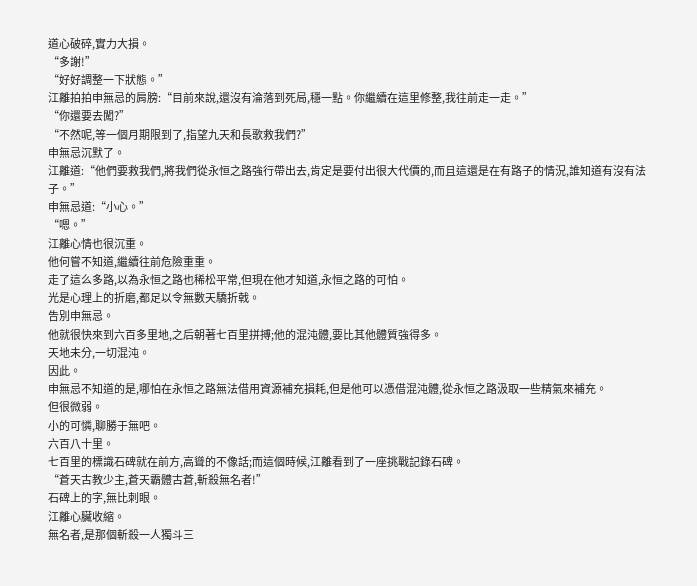道心破碎,實力大損。
“多謝!”
“好好調整一下狀態。”
江離拍拍申無忌的肩膀:“目前來說,還沒有淪落到死局,穩一點。你繼續在這里修整,我往前走一走。”
“你還要去闖?”
“不然呢,等一個月期限到了,指望九天和長歌救我們?”
申無忌沉默了。
江離道:“他們要救我們,將我們從永恒之路強行帶出去,肯定是要付出很大代價的,而且這還是在有路子的情況,誰知道有沒有法子。”
申無忌道:“小心。”
“嗯。”
江離心情也很沉重。
他何嘗不知道,繼續往前危險重重。
走了這么多路,以為永恒之路也稀松平常,但現在他才知道,永恒之路的可怕。
光是心理上的折磨,都足以令無數天驕折戟。
告別申無忌。
他就很快來到六百多里地,之后朝著七百里拼搏;他的混沌體,要比其他體質強得多。
天地未分,一切混沌。
因此。
申無忌不知道的是,哪怕在永恒之路無法借用資源補充損耗,但是他可以憑借混沌體,從永恒之路汲取一些精氣來補充。
但很微弱。
小的可憐,聊勝于無吧。
六百八十里。
七百里的標識石碑就在前方,高聳的不像話;而這個時候,江離看到了一座挑戰記錄石碑。
“蒼天古教少主,蒼天霸體古蒼,斬殺無名者!”
石碑上的字,無比刺眼。
江離心臟收縮。
無名者,是那個斬殺一人獨斗三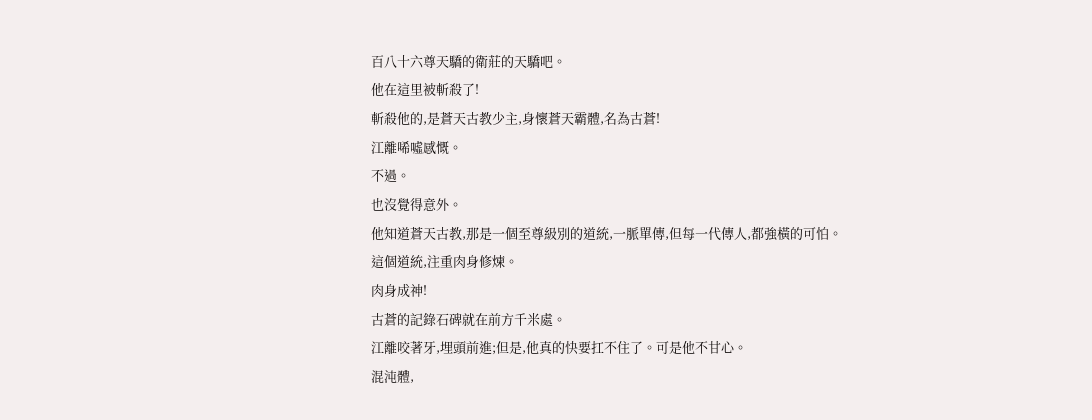百八十六尊天驕的衛莊的天驕吧。
他在這里被斬殺了!
斬殺他的,是蒼天古教少主,身懷蒼天霸體,名為古蒼!
江離唏噓感慨。
不過。
也沒覺得意外。
他知道蒼天古教,那是一個至尊級別的道統,一脈單傳,但每一代傳人,都強橫的可怕。
這個道統,注重肉身修煉。
肉身成神!
古蒼的記錄石碑就在前方千米處。
江離咬著牙,埋頭前進;但是,他真的快要扛不住了。可是他不甘心。
混沌體,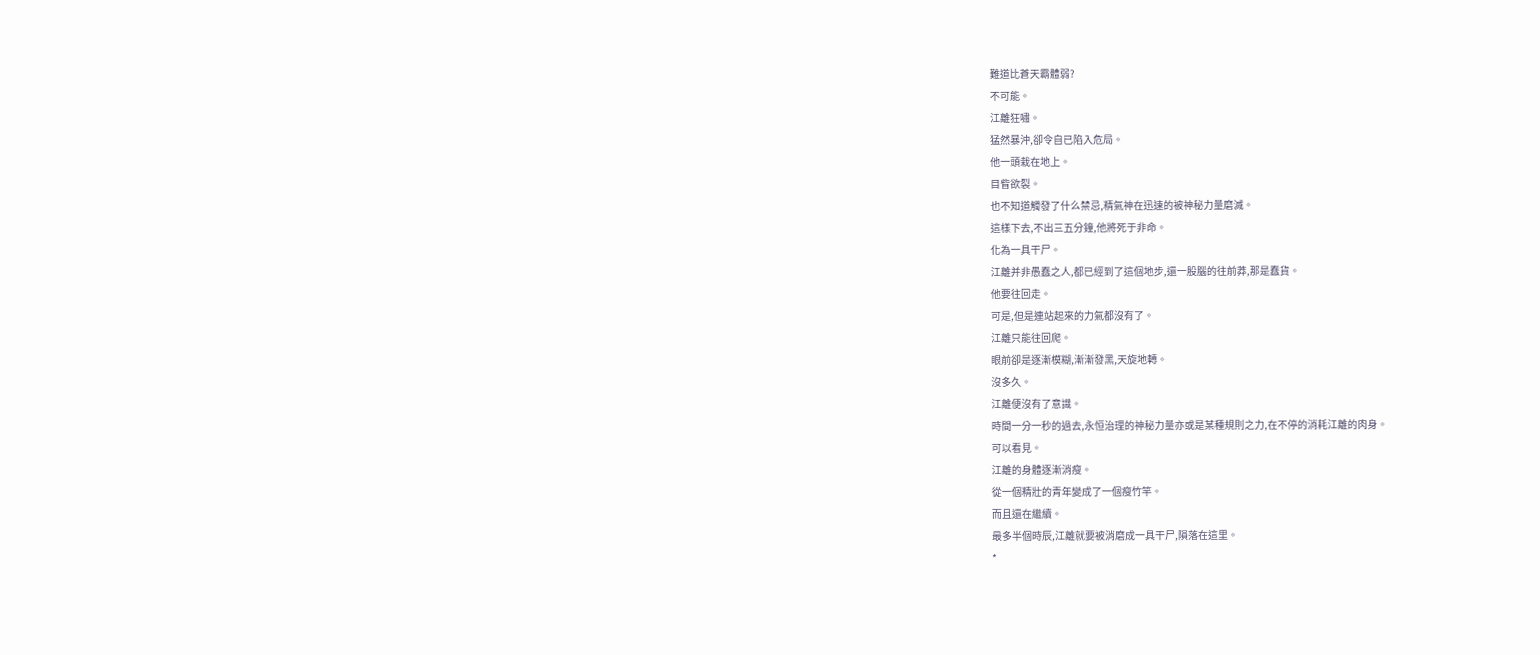難道比蒼天霸體弱?
不可能。
江離狂嘯。
猛然暴沖,卻令自已陷入危局。
他一頭栽在地上。
目眥欲裂。
也不知道觸發了什么禁忌,精氣神在迅速的被神秘力量磨滅。
這樣下去,不出三五分鐘,他將死于非命。
化為一具干尸。
江離并非愚蠢之人,都已經到了這個地步,還一股腦的往前莽,那是蠢貨。
他要往回走。
可是,但是連站起來的力氣都沒有了。
江離只能往回爬。
眼前卻是逐漸模糊,漸漸發黑,天旋地轉。
沒多久。
江離便沒有了意識。
時間一分一秒的過去,永恒治理的神秘力量亦或是某種規則之力,在不停的消耗江離的肉身。
可以看見。
江離的身體逐漸消瘦。
從一個精壯的青年變成了一個瘦竹竿。
而且還在繼續。
最多半個時辰,江離就要被消磨成一具干尸,隕落在這里。
*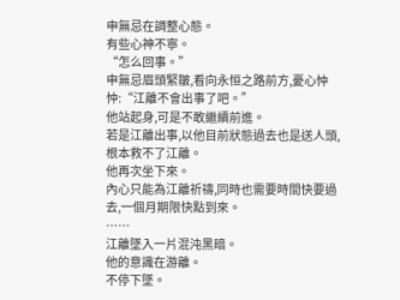申無忌在調整心態。
有些心神不寧。
“怎么回事。”
申無忌眉頭緊皺,看向永恒之路前方,憂心忡忡:“江離不會出事了吧。”
他站起身,可是不敢繼續前進。
若是江離出事,以他目前狀態過去也是送人頭,根本救不了江離。
他再次坐下來。
內心只能為江離祈禱,同時也需要時間快要過去,一個月期限快點到來。
……
江離墜入一片混沌黑暗。
他的意識在游離。
不停下墜。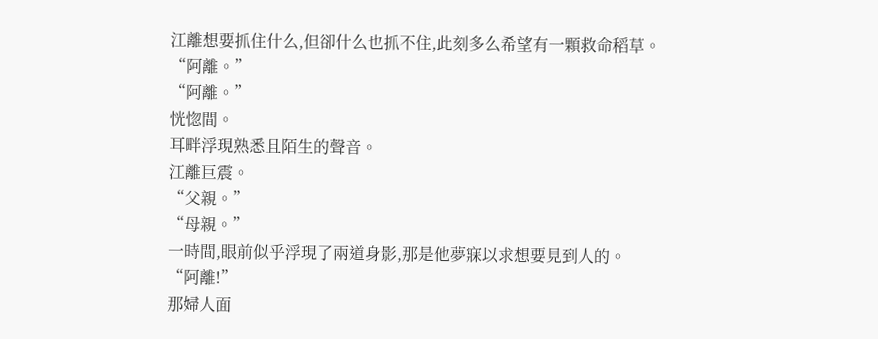江離想要抓住什么,但卻什么也抓不住,此刻多么希望有一顆救命稻草。
“阿離。”
“阿離。”
恍惚間。
耳畔浮現熟悉且陌生的聲音。
江離巨震。
“父親。”
“母親。”
一時間,眼前似乎浮現了兩道身影,那是他夢寐以求想要見到人的。
“阿離!”
那婦人面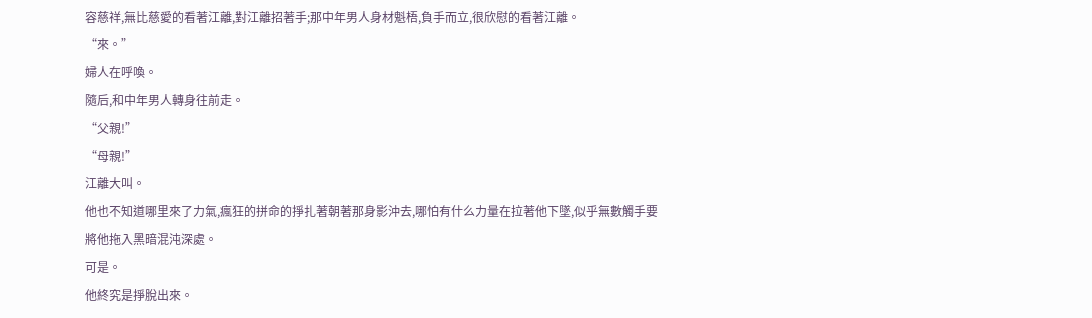容慈祥,無比慈愛的看著江離,對江離招著手;那中年男人身材魁梧,負手而立,很欣慰的看著江離。
“來。”
婦人在呼喚。
隨后,和中年男人轉身往前走。
“父親!”
“母親!”
江離大叫。
他也不知道哪里來了力氣,瘋狂的拼命的掙扎著朝著那身影沖去,哪怕有什么力量在拉著他下墜,似乎無數觸手要將他拖入黑暗混沌深處。
可是。
他終究是掙脫出來。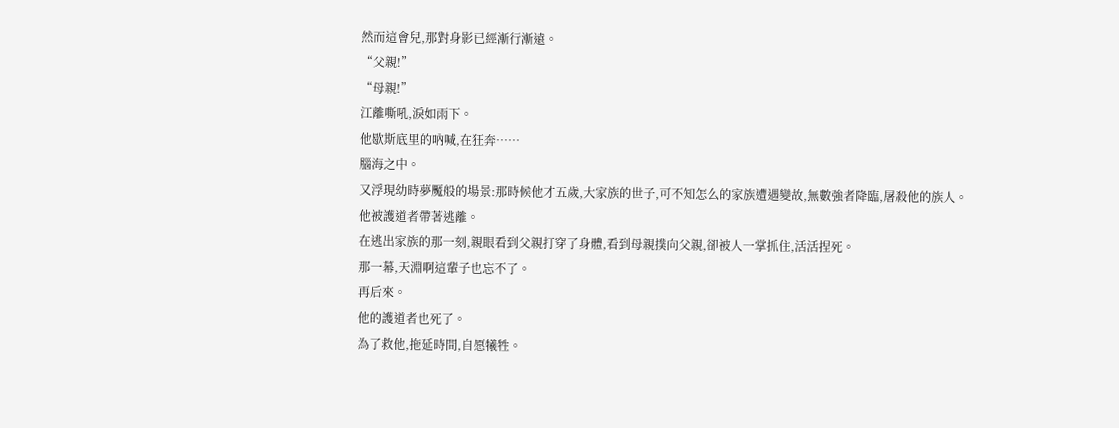然而這會兒,那對身影已經漸行漸遠。
“父親!”
“母親!”
江離嘶吼,淚如雨下。
他歇斯底里的吶喊,在狂奔……
腦海之中。
又浮現幼時夢魘般的場景:那時候他才五歲,大家族的世子,可不知怎么的家族遭遇變故,無數強者降臨,屠殺他的族人。
他被護道者帶著逃離。
在逃出家族的那一刻,親眼看到父親打穿了身體,看到母親撲向父親,卻被人一掌抓住,活活捏死。
那一幕,天淵啊這輩子也忘不了。
再后來。
他的護道者也死了。
為了救他,拖延時間,自愿犧牲。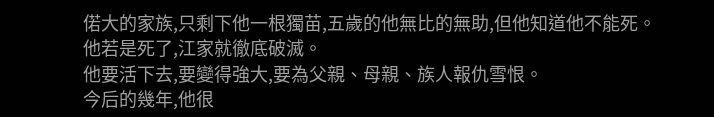偌大的家族,只剩下他一根獨苗,五歲的他無比的無助,但他知道他不能死。
他若是死了,江家就徹底破滅。
他要活下去,要變得強大,要為父親、母親、族人報仇雪恨。
今后的幾年,他很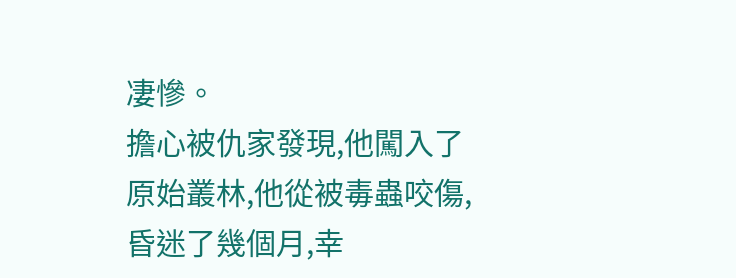凄慘。
擔心被仇家發現,他闖入了原始叢林,他從被毒蟲咬傷,昏迷了幾個月,幸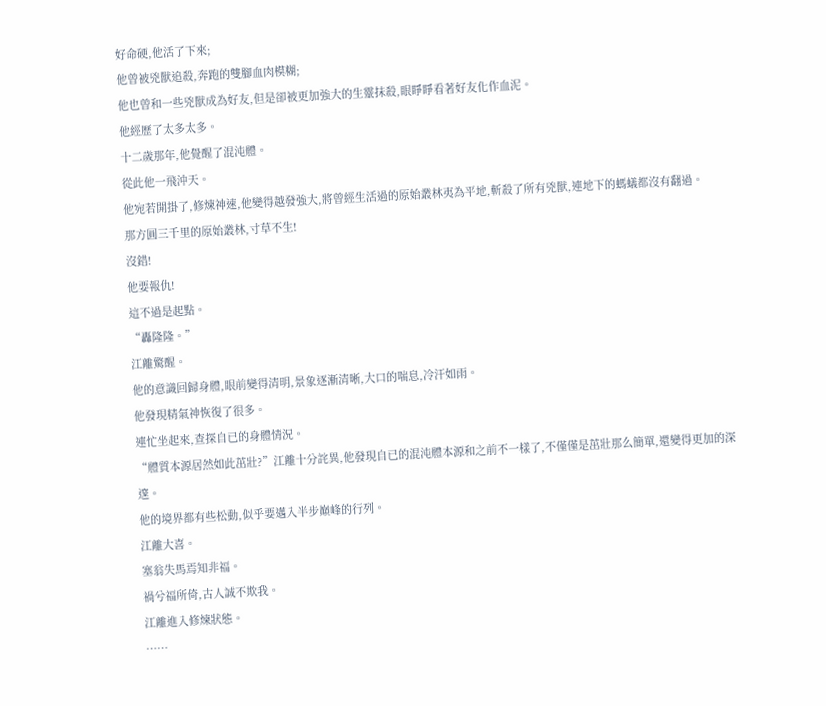好命硬,他活了下來;
他曾被兇獸追殺,奔跑的雙腳血肉模糊;
他也曾和一些兇獸成為好友,但是卻被更加強大的生靈抹殺,眼睜睜看著好友化作血泥。
他經歷了太多太多。
十二歲那年,他覺醒了混沌體。
從此他一飛沖天。
他宛若開掛了,修煉神速,他變得越發強大,將曾經生活過的原始叢林夷為平地,斬殺了所有兇獸,連地下的螞蟻都沒有翻過。
那方圓三千里的原始叢林,寸草不生!
沒錯!
他要報仇!
這不過是起點。
“轟隆隆。”
江離驚醒。
他的意識回歸身體,眼前變得清明,景象逐漸清晰,大口的喘息,冷汗如雨。
他發現精氣神恢復了很多。
連忙坐起來,查探自已的身體情況。
“體質本源居然如此茁壯?”江離十分詫異,他發現自已的混沌體本源和之前不一樣了,不僅僅是茁壯那么簡單,還變得更加的深邃。
他的境界都有些松動,似乎要邁入半步巔峰的行列。
江離大喜。
塞翁失馬焉知非福。
禍兮福所倚,古人誠不欺我。
江離進入修煉狀態。
……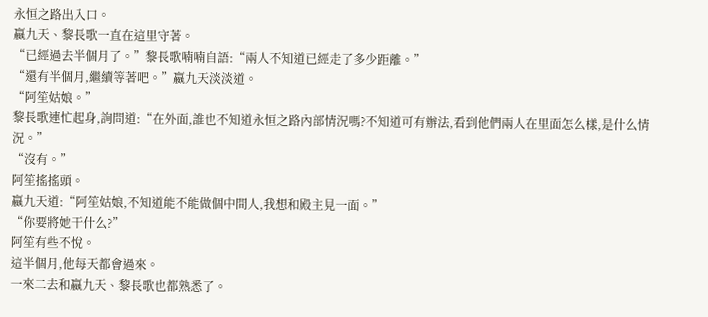永恒之路出入口。
嬴九天、黎長歌一直在這里守著。
“已經過去半個月了。”黎長歌喃喃自語:“兩人不知道已經走了多少距離。”
“還有半個月,繼續等著吧。”嬴九天淡淡道。
“阿笙姑娘。”
黎長歌連忙起身,詢問道:“在外面,誰也不知道永恒之路內部情況嗎?不知道可有辦法,看到他們兩人在里面怎么樣,是什么情況。”
“沒有。”
阿笙搖搖頭。
嬴九天道:“阿笙姑娘,不知道能不能做個中間人,我想和殿主見一面。”
“你要將她干什么?”
阿笙有些不悅。
這半個月,他每天都會過來。
一來二去和嬴九天、黎長歌也都熟悉了。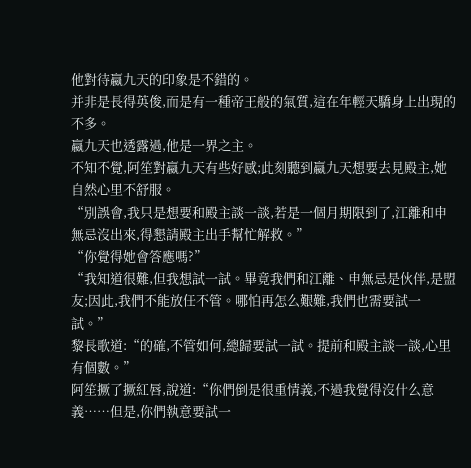他對待嬴九天的印象是不錯的。
并非是長得英俊,而是有一種帝王般的氣質,這在年輕天驕身上出現的不多。
嬴九天也透露過,他是一界之主。
不知不覺,阿笙對嬴九天有些好感;此刻聽到嬴九天想要去見殿主,她自然心里不舒服。
“別誤會,我只是想要和殿主談一談,若是一個月期限到了,江離和申無忌沒出來,得懇請殿主出手幫忙解救。”
“你覺得她會答應嗎?”
“我知道很難,但我想試一試。畢竟我們和江離、申無忌是伙伴,是盟友;因此,我們不能放任不管。哪怕再怎么艱難,我們也需要試一試。”
黎長歌道:“的確,不管如何,總歸要試一試。提前和殿主談一談,心里有個數。”
阿笙撅了撅紅唇,說道:“你們倒是很重情義,不過我覺得沒什么意義……但是,你們執意要試一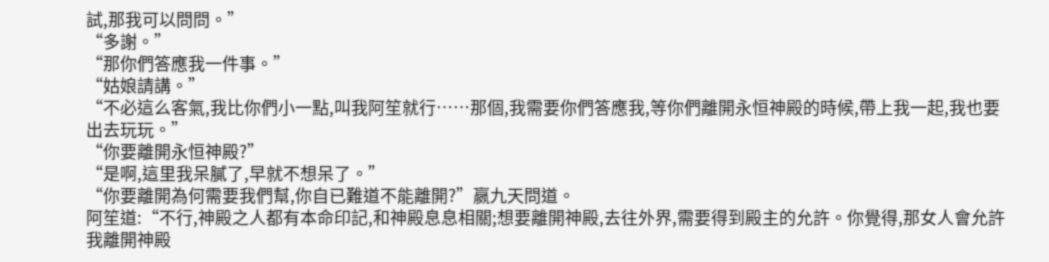試,那我可以問問。”
“多謝。”
“那你們答應我一件事。”
“姑娘請講。”
“不必這么客氣,我比你們小一點,叫我阿笙就行……那個,我需要你們答應我,等你們離開永恒神殿的時候,帶上我一起,我也要出去玩玩。”
“你要離開永恒神殿?”
“是啊,這里我呆膩了,早就不想呆了。”
“你要離開為何需要我們幫,你自已難道不能離開?”嬴九天問道。
阿笙道:“不行,神殿之人都有本命印記,和神殿息息相關;想要離開神殿,去往外界,需要得到殿主的允許。你覺得,那女人會允許我離開神殿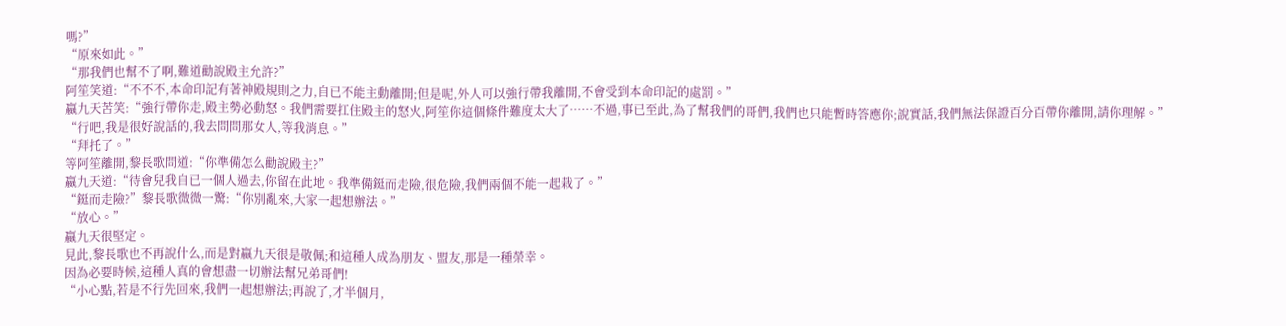嗎?”
“原來如此。”
“那我們也幫不了啊,難道勸說殿主允許?”
阿笙笑道:“不不不,本命印記有著神殿規則之力,自已不能主動離開;但是呢,外人可以強行帶我離開,不會受到本命印記的處罰。”
嬴九天苦笑:“強行帶你走,殿主勢必動怒。我們需要扛住殿主的怒火,阿笙你這個條件難度太大了……不過,事已至此,為了幫我們的哥們,我們也只能暫時答應你;說實話,我們無法保證百分百帶你離開,請你理解。”
“行吧,我是很好說話的,我去問問那女人,等我消息。”
“拜托了。”
等阿笙離開,黎長歌問道:“你準備怎么勸說殿主?”
嬴九天道:“待會兒我自已一個人過去,你留在此地。我準備鋌而走險,很危險,我們兩個不能一起栽了。”
“鋌而走險?”黎長歌微微一驚:“你別亂來,大家一起想辦法。”
“放心。”
嬴九天很堅定。
見此,黎長歌也不再說什么,而是對嬴九天很是敬佩;和這種人成為朋友、盟友,那是一種榮幸。
因為必要時候,這種人真的會想盡一切辦法幫兄弟哥們!
“小心點,若是不行先回來,我們一起想辦法;再說了,才半個月,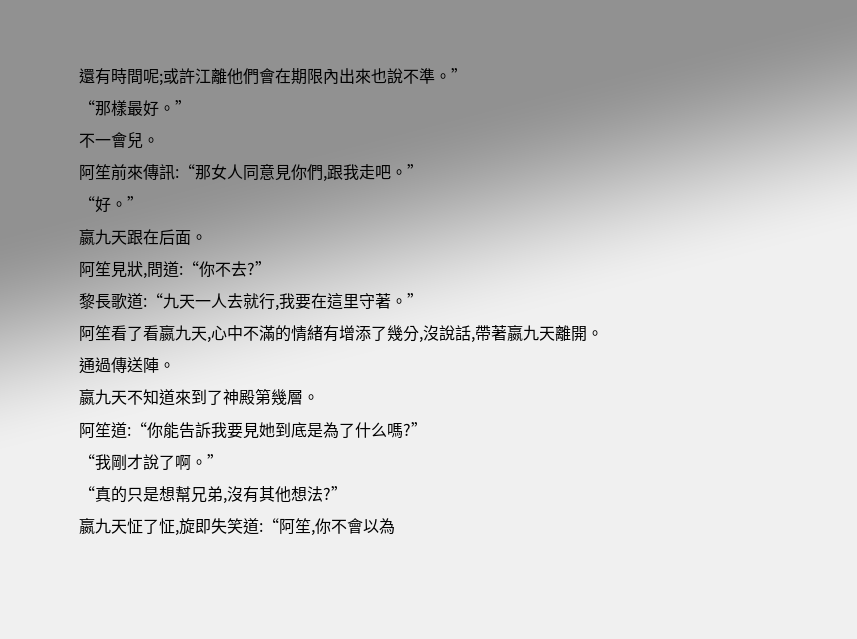還有時間呢;或許江離他們會在期限內出來也說不準。”
“那樣最好。”
不一會兒。
阿笙前來傳訊:“那女人同意見你們,跟我走吧。”
“好。”
嬴九天跟在后面。
阿笙見狀,問道:“你不去?”
黎長歌道:“九天一人去就行,我要在這里守著。”
阿笙看了看嬴九天,心中不滿的情緒有增添了幾分,沒說話,帶著嬴九天離開。
通過傳送陣。
嬴九天不知道來到了神殿第幾層。
阿笙道:“你能告訴我要見她到底是為了什么嗎?”
“我剛才說了啊。”
“真的只是想幫兄弟,沒有其他想法?”
嬴九天怔了怔,旋即失笑道:“阿笙,你不會以為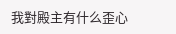我對殿主有什么歪心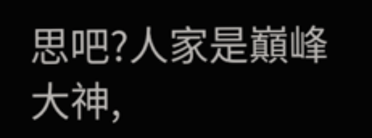思吧?人家是巔峰大神,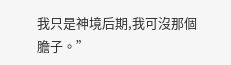我只是神境后期,我可沒那個膽子。”